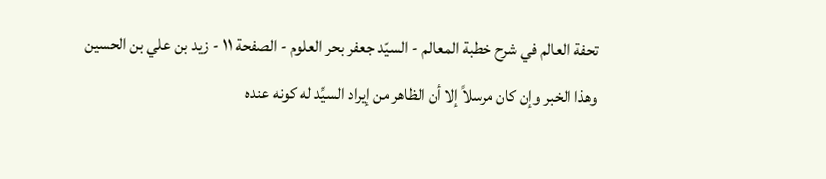تحفة العالم في شرح خطبة المعالم - السيّد جعفر بحر العلوم - الصفحة ١١ - زيد بن علي بن الحسين
وهذا الخبر وإن كان مرسلاً إلا أن الظاهر من إيراد السيِّد له كونه عنده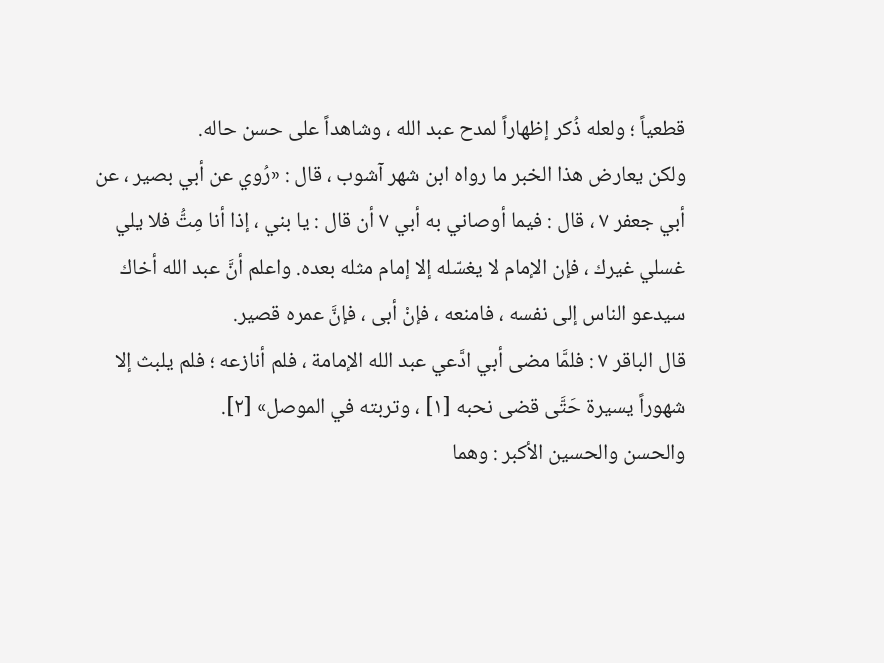قطعياً ؛ ولعله ذُكر إظهاراً لمدح عبد الله ، وشاهداً على حسن حاله.
ولكن يعارض هذا الخبر ما رواه ابن شهر آشوب ، قال : «رُوي عن أبي بصير ، عن أبي جعفر ٧ ، قال : فيما أوصاني به أبي ٧ أن قال : يا بني ، إذا أنا مِتُّ فلا يلي غسلي غيرك ، فإن الإمام لا يغسّله إلا إمام مثله بعده. واعلم أنَّ عبد الله أخاك سيدعو الناس إلى نفسه ، فامنعه ، فإنْ أبى ، فإنَّ عمره قصير.
قال الباقر ٧ : فلمَّا مضى أبي ادَّعي عبد الله الإمامة ، فلم أنازعه ؛ فلم يلبث إلا شهوراً يسيرة حَتَّى قضى نحبه [١] ، وتربته في الموصل» [٢].
والحسن والحسين الأكبر : وهما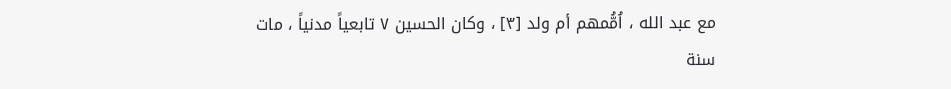مع عبد الله ، اُمُّمهم أم ولد [٣] ، وكان الحسين ٧ تابعياً مدنياً ، مات سنة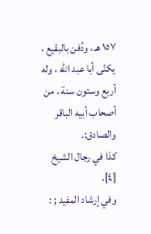١٥٧ هـ ، ودُفن بالبقيع ، يكنّى أبا عبد الله ، وله أربع وستون سنة ، من أصحاب أبيه الباقر والصادق:.
كذا في رجال الشيخ [٤].
وفي إرشاد المفيد ; :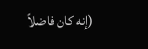(إنه كان فاضلاً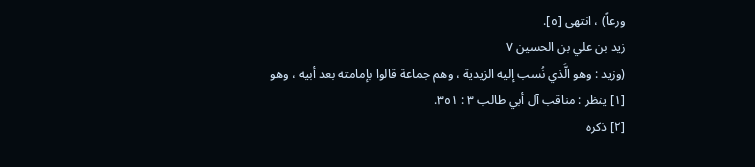ورعاً) ، انتهی [٥].
زيد بن علي بن الحسين ٧
(وزيد : وهو الَّذي نُسب إليه الزيدية ، وهم جماعة قالوا بإمامته بعد أبيه ، وهو
[١] ينظر : مناقب آل أبي طالب ٣ : ٣٥١.
[٢] ذكره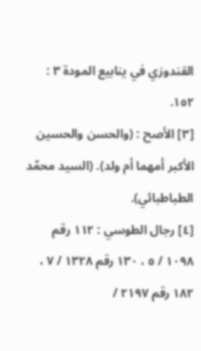القندوزي في ينابيع المودة ٣ : ١٥٢.
[٣] الأصح : (والحسن والحسين الأكبر أمهما أم ولد). (السيد محمّد الطباطبائي).
[٤] رجال الطوسي : ١١٢ رقم ١٠٩٨ / ٥ ، ١٣٠ رقم ١٣٢٨ / ٧ ، ١٨٢ رقم ٢١٩٧ /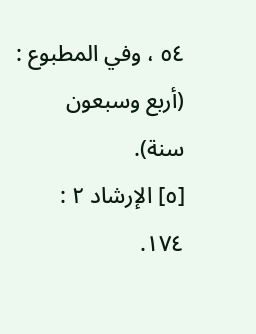٥٤ ، وفي المطبوع : (أربع وسبعون سنة).
[٥] الإرشاد ٢ : ١٧٤.